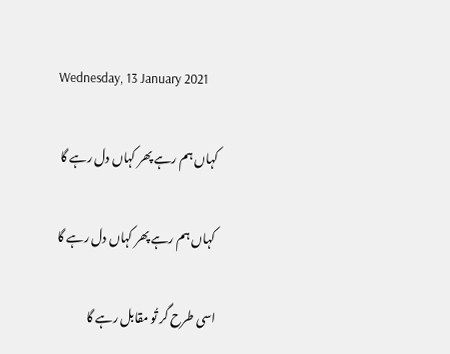Wednesday, 13 January 2021

کہاں ہم رہے پھر کہاں دل رہے گا

 کہاں ہم رہے پھر کہاں دل رہے گا

اسی طرح گر تُو مقابل رہے گا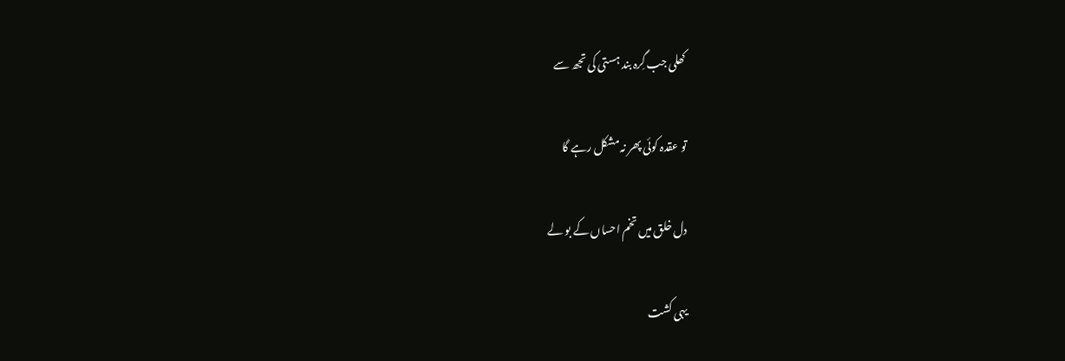کھلی جب گِرہ بند ہستی کی تجھ سے

تو عقدہ کوئی پھر نہ مشکل رہے گا

دل خلق میں تخم احساں کے بو لے

یہی کشت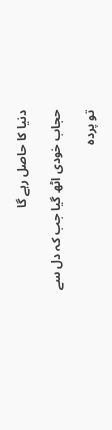دنیا کا حاصل رہے گا

حجاب خودی اٹھ گیا جب کہ دل سے

تو پردہ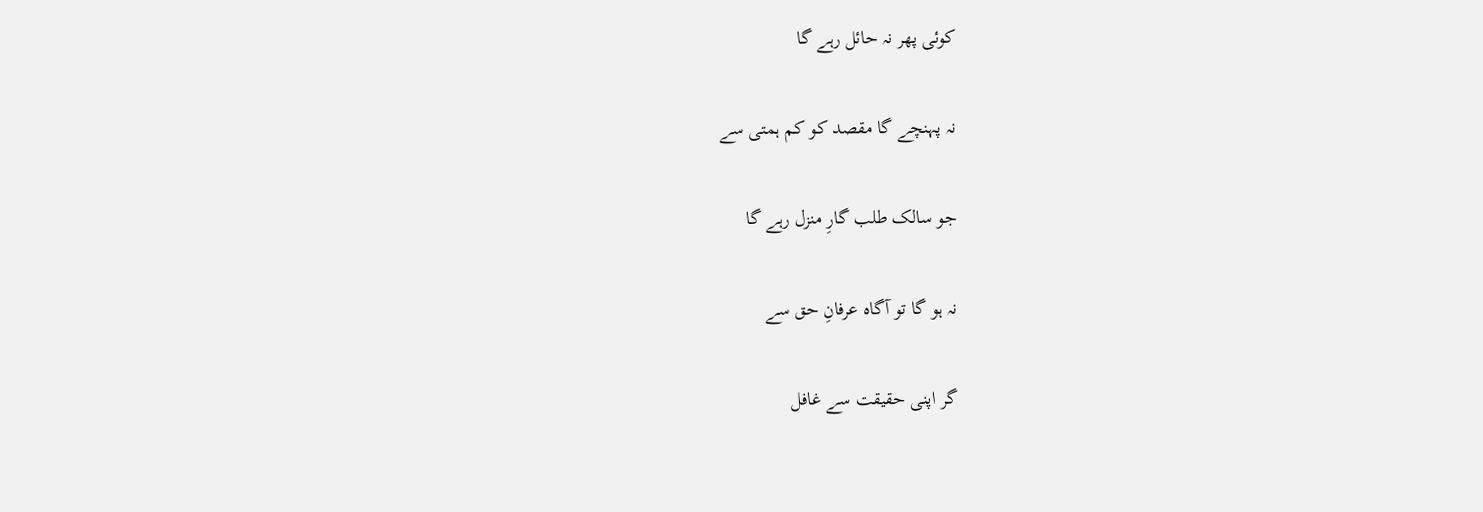کوئی پھر نہ حائل رہے گا

نہ پہنچے گا مقصد کو کم ہمتی سے

جو سالک طلب گارِ منزل رہے گا

نہ ہو گا تو آگاہ عرفانِ حق سے

گر اپنی حقیقت سے غافل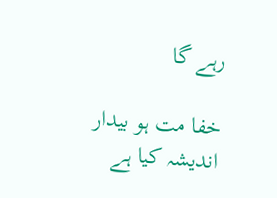رہے گا

خفا مت ہو بیدار اندیشہ کیا ہے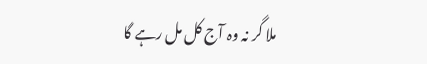ملا گر نہ وہ آج کل مل رہے گا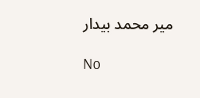میر محمد بیدار

No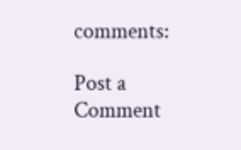comments:

Post a Comment